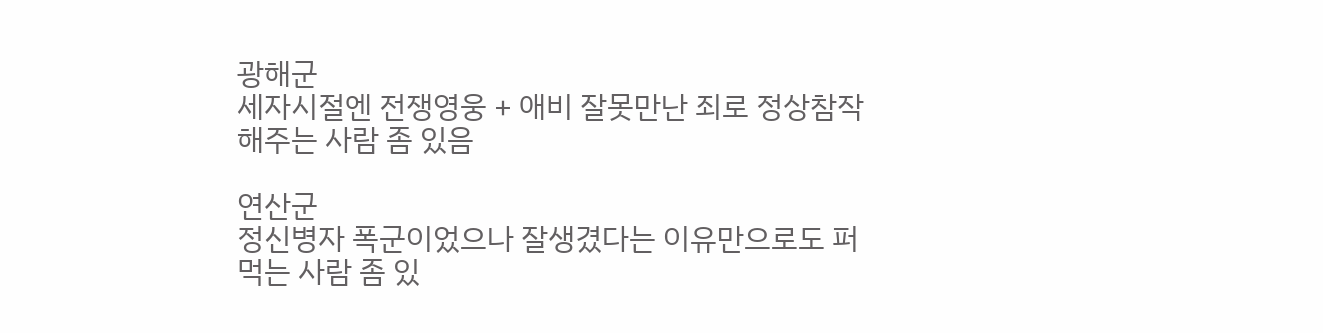광해군
세자시절엔 전쟁영웅 + 애비 잘못만난 죄로 정상참작해주는 사람 좀 있음

연산군
정신병자 폭군이었으나 잘생겼다는 이유만으로도 퍼먹는 사람 좀 있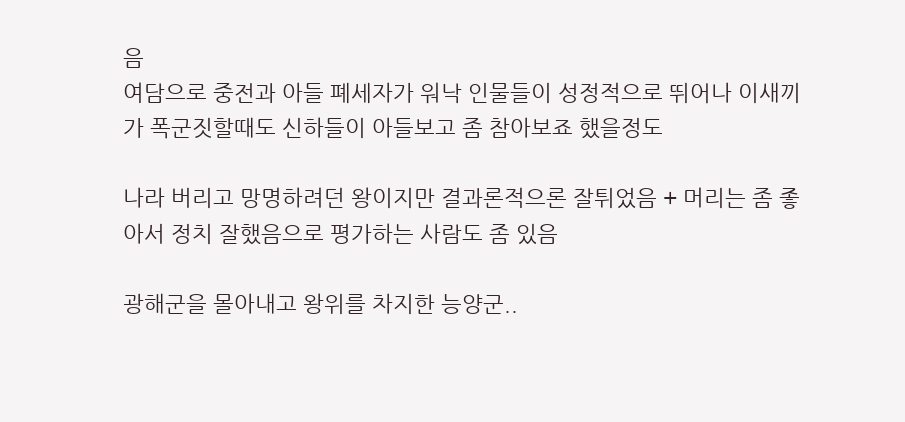음
여담으로 중전과 아들 폐세자가 워낙 인물들이 성정적으로 뛰어나 이새끼가 폭군짓할때도 신하들이 아들보고 좀 참아보죠 했을정도

나라 버리고 망명하려던 왕이지만 결과론적으론 잘튀었음 + 머리는 좀 좋아서 정치 잘했음으로 평가하는 사람도 좀 있음

광해군을 몰아내고 왕위를 차지한 능양군..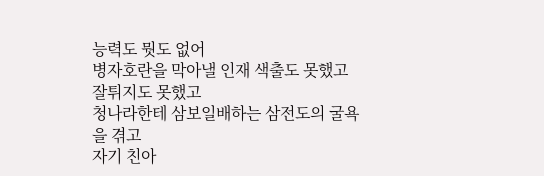능력도 뭣도 없어
병자호란을 막아낼 인재 색출도 못했고
잘튀지도 못했고
청나라한테 삼보일배하는 삼전도의 굴욕을 겪고
자기 친아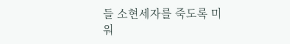들 소현세자를 죽도록 미워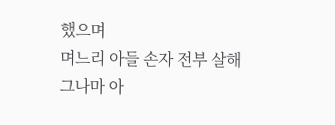했으며
며느리 아들 손자 전부 살해
그나마 아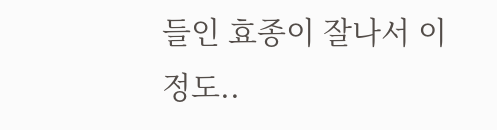들인 효종이 잘나서 이정도..